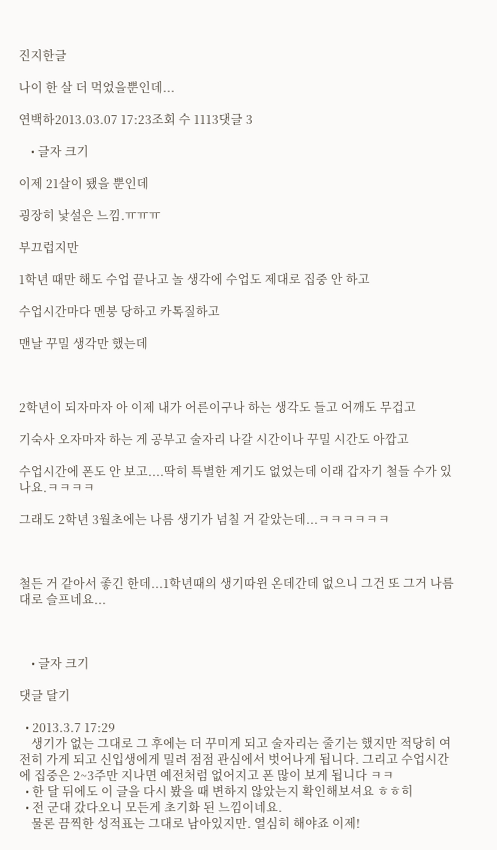진지한글

나이 한 살 더 먹었을뿐인데...

연백하2013.03.07 17:23조회 수 1113댓글 3

    • 글자 크기

이제 21살이 됐을 뿐인데

굉장히 낯설은 느낌.ㅠㅠㅠ

부끄럽지만

1학년 때만 해도 수업 끝나고 놀 생각에 수업도 제대로 집중 안 하고

수업시간마다 멘붕 당하고 카톡질하고

맨날 꾸밀 생각만 했는데



2학년이 되자마자 아 이제 내가 어른이구나 하는 생각도 들고 어깨도 무겁고

기숙사 오자마자 하는 게 공부고 술자리 나갈 시간이나 꾸밀 시간도 아깝고

수업시간에 폰도 안 보고....딱히 특별한 계기도 없었는데 이래 갑자기 철들 수가 있나요.ㅋㅋㅋㅋ

그래도 2학년 3월초에는 나름 생기가 넘칠 거 같았는데...ㅋㅋㅋㅋㅋㅋ



철든 거 같아서 좋긴 한데...1학년때의 생기따윈 온데간데 없으니 그건 또 그거 나름대로 슬프네요...



    • 글자 크기

댓글 달기

  • 2013.3.7 17:29
    생기가 없는 그대로 그 후에는 더 꾸미게 되고 술자리는 줄기는 했지만 적당히 여전히 가게 되고 신입생에게 밀려 점점 관심에서 벗어나게 됩니다. 그리고 수업시간에 집중은 2~3주만 지나면 예전처럼 없어지고 폰 많이 보게 됩니다 ㅋㅋ
  • 한 달 뒤에도 이 글을 다시 봤을 때 변하지 않았는지 확인해보셔요 ㅎㅎ히
  • 전 군대 갔다오니 모든게 초기화 된 느낌이네요.
    물론 끔찍한 성적표는 그대로 남아있지만. 열심히 해야죠 이제!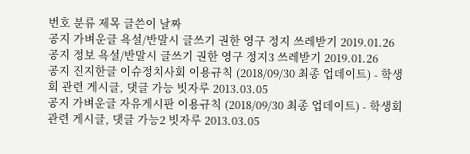번호 분류 제목 글쓴이 날짜
공지 가벼운글 욕설/반말시 글쓰기 권한 영구 정지 쓰레받기 2019.01.26
공지 정보 욕설/반말시 글쓰기 권한 영구 정지3 쓰레받기 2019.01.26
공지 진지한글 이슈정치사회 이용규칙 (2018/09/30 최종 업데이트) - 학생회 관련 게시글, 댓글 가능 빗자루 2013.03.05
공지 가벼운글 자유게시판 이용규칙 (2018/09/30 최종 업데이트) - 학생회 관련 게시글, 댓글 가능2 빗자루 2013.03.05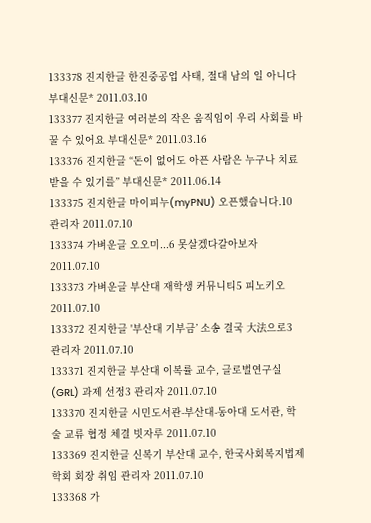133378 진지한글 한진중공업 사태, 절대 남의 일 아니다 부대신문* 2011.03.10
133377 진지한글 여러분의 작은 움직임이 우리 사회를 바꿀 수 있어요 부대신문* 2011.03.16
133376 진지한글 “돈이 없어도 아픈 사람은 누구나 치료받을 수 있기를” 부대신문* 2011.06.14
133375 진지한글 마이피누(myPNU) 오픈했습니다.10 관리자 2011.07.10
133374 가벼운글 오오미...6 못살겠다갈아보자 2011.07.10
133373 가벼운글 부산대 재학생 커뮤니티5 피노키오 2011.07.10
133372 진지한글 '부산대 기부금’ 소송 결국 大法으로3 관리자 2011.07.10
133371 진지한글 부산대 이복률 교수, 글로벌연구실(GRL) 과제 선정3 관리자 2011.07.10
133370 진지한글 시민도서관-부산대-동아대 도서관, 학술 교류 협정 체결 빗자루 2011.07.10
133369 진지한글 신복기 부산대 교수, 한국사회복지법제학회 회장 취임 관리자 2011.07.10
133368 가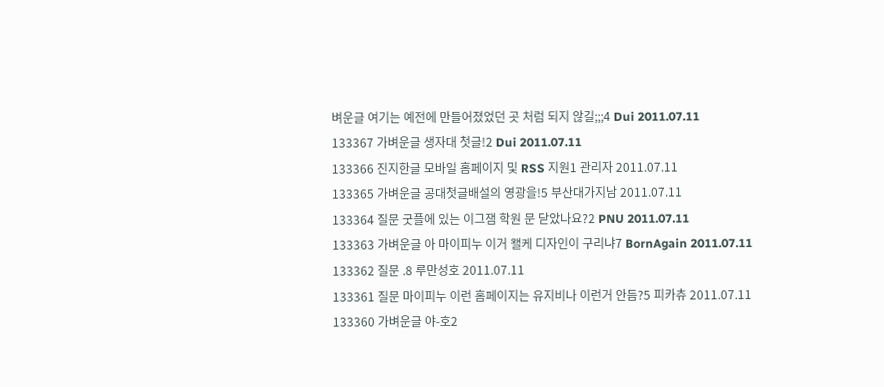벼운글 여기는 예전에 만들어졌었던 곳 처럼 되지 않길;;;4 Dui 2011.07.11
133367 가벼운글 생자대 첫글!2 Dui 2011.07.11
133366 진지한글 모바일 홈페이지 및 RSS 지원1 관리자 2011.07.11
133365 가벼운글 공대첫글배설의 영광을!5 부산대가지남 2011.07.11
133364 질문 굿플에 있는 이그잼 학원 문 닫았나요?2 PNU 2011.07.11
133363 가벼운글 아 마이피누 이거 왤케 디자인이 구리냐7 BornAgain 2011.07.11
133362 질문 .8 루만성호 2011.07.11
133361 질문 마이피누 이런 홈페이지는 유지비나 이런거 안듬?5 피카츄 2011.07.11
133360 가벼운글 야-호2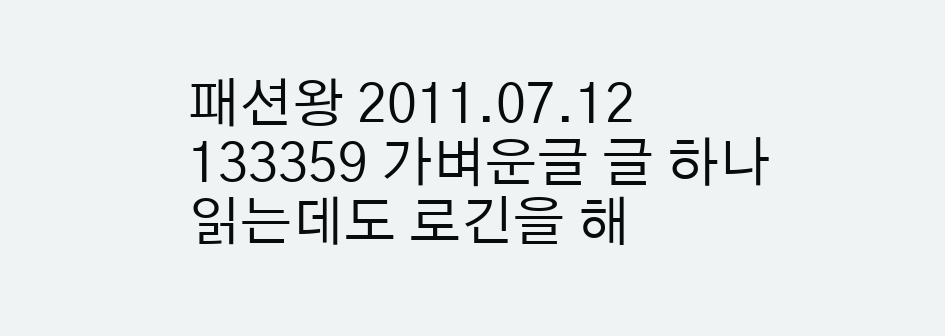패션왕 2011.07.12
133359 가벼운글 글 하나 읽는데도 로긴을 해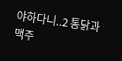야하다니..2 통닭과맥주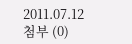2011.07.12
첨부 (0)